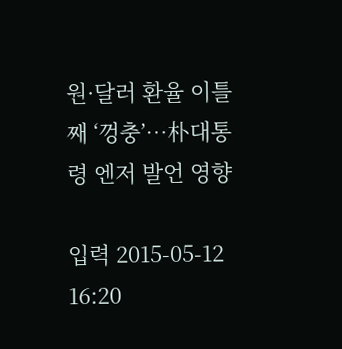원·달러 환율 이틀째 ‘껑충’…朴대통령 엔저 발언 영향

입력 2015-05-12 16:20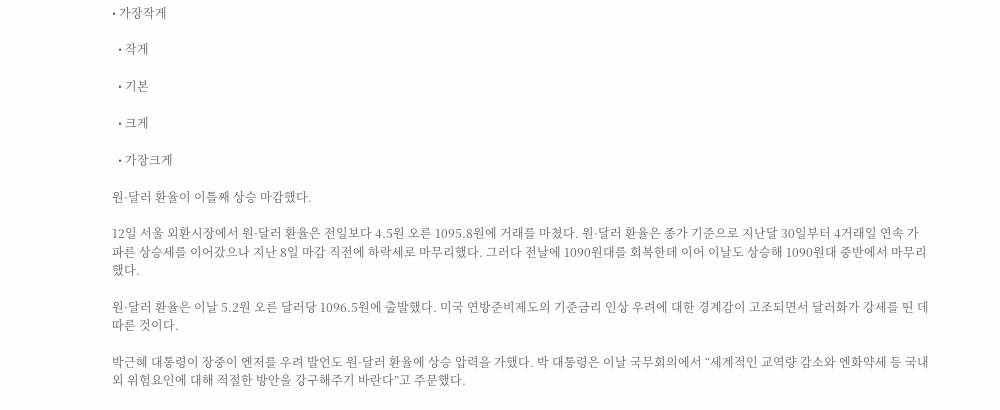• 가장작게

  • 작게

  • 기본

  • 크게

  • 가장크게

원·달러 환율이 이틀째 상승 마감했다.

12일 서울 외환시장에서 원·달러 환율은 전일보다 4.5원 오른 1095.8원에 거래를 마쳤다. 원·달러 환율은 종가 기준으로 지난달 30일부터 4거래일 연속 가파른 상승세를 이어갔으나 지난 8일 마감 직전에 하락세로 마무리했다. 그러다 전날에 1090원대를 회복한데 이어 이날도 상승해 1090원대 중반에서 마무리 했다.

원·달러 환율은 이날 5.2원 오른 달러당 1096.5원에 출발했다. 미국 연방준비제도의 기준금리 인상 우려에 대한 경계감이 고조되면서 달러화가 강세를 띤 데 따른 것이다.

박근혜 대통령이 장중이 엔저를 우려 발언도 원·달러 환율에 상승 압력을 가했다. 박 대통령은 이날 국무회의에서 “세계적인 교역량 감소와 엔화약세 등 국내외 위험요인에 대해 적절한 방안을 강구해주기 바란다”고 주문했다.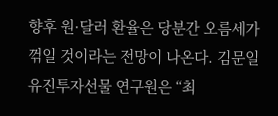향후 원·달러 환율은 당분간 오름세가 꺾일 것이라는 전망이 나온다. 김문일 유진투자선물 연구원은 “최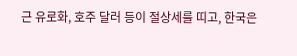근 유로화, 호주 달러 등이 절상세를 띠고, 한국은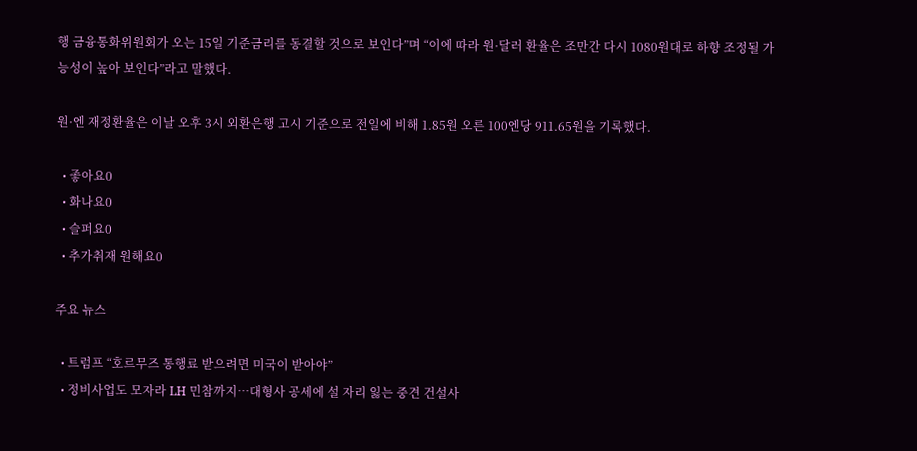행 금융통화위원회가 오는 15일 기준금리를 동결할 것으로 보인다”며 “이에 따라 원·달러 환율은 조만간 다시 1080원대로 하향 조정될 가능성이 높아 보인다”라고 말했다.

원·엔 재정환율은 이날 오후 3시 외환은행 고시 기준으로 전일에 비해 1.85원 오른 100엔당 911.65원을 기록했다.

  • 좋아요0
  • 화나요0
  • 슬퍼요0
  • 추가취재 원해요0

주요 뉴스

  • 트럼프 “호르무즈 통행료 받으려면 미국이 받아야”
  • 정비사업도 모자라 LH 민참까지⋯대형사 공세에 설 자리 잃는 중견 건설사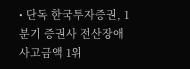• 단독 한국투자증권, 1분기 증권사 전산장애 사고금액 1위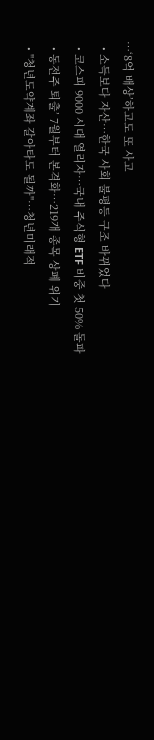⋯‘8억 배상’하고도 또 사고
  • 소득보다 자산…한국 사회 불평등 구조 바뀌었다
  • 코스피 9000 시대 열리자…국내 주식형 ETF 비중 첫 50% 돌파
  • 동전주 퇴출’ 7월부터 본격화…219개 종목 상폐 위기
  • "청년도약계좌 갈아타도 될까"…청년미래적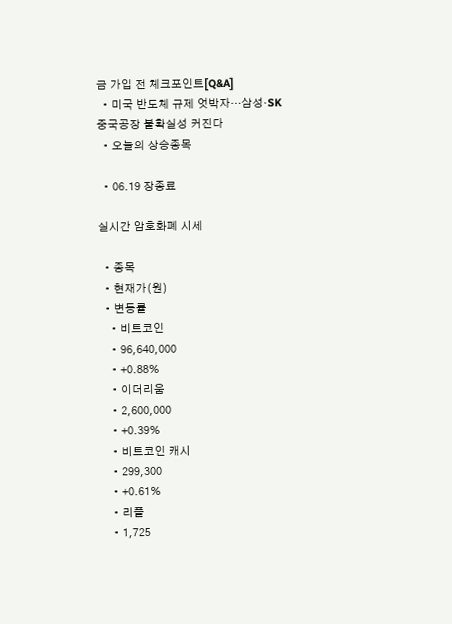금 가입 전 체크포인트[Q&A]
  • 미국 반도체 규제 엇박자…삼성·SK 중국공장 불확실성 커진다
  • 오늘의 상승종목

  • 06.19 장종료

실시간 암호화폐 시세

  • 종목
  • 현재가(원)
  • 변동률
    • 비트코인
    • 96,640,000
    • +0.88%
    • 이더리움
    • 2,600,000
    • +0.39%
    • 비트코인 캐시
    • 299,300
    • +0.61%
    • 리플
    • 1,725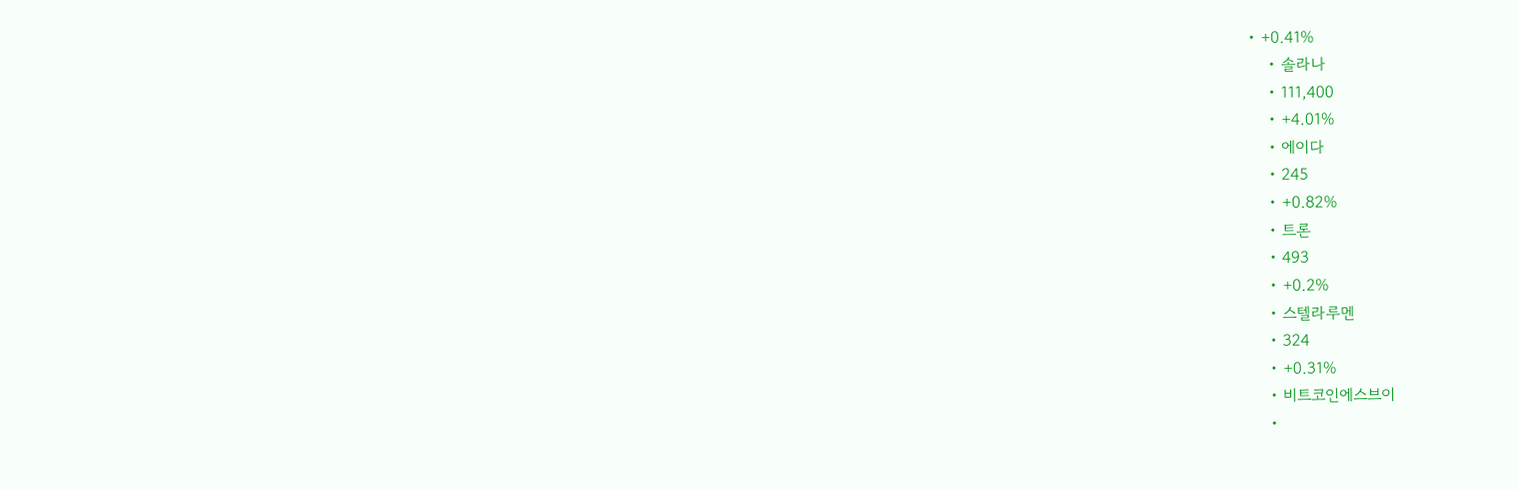• +0.41%
    • 솔라나
    • 111,400
    • +4.01%
    • 에이다
    • 245
    • +0.82%
    • 트론
    • 493
    • +0.2%
    • 스텔라루멘
    • 324
    • +0.31%
    • 비트코인에스브이
    •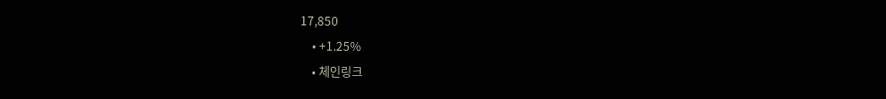17,850
    • +1.25%
    • 체인링크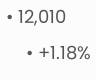• 12,010
    • +1.18%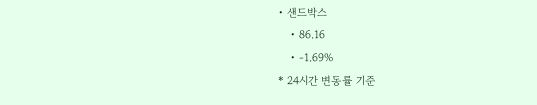• 샌드박스
    • 86.16
    • -1.69%
* 24시간 변동률 기준